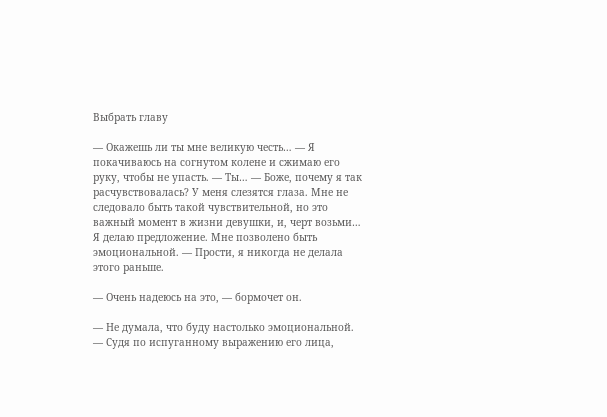Выбрать главу

— Окажешь ли ты мне великую честь… — Я покачиваюсь на согнутом колене и сжимаю его руку, чтобы не упасть. — Ты… — Боже, почему я так расчувствовалась? У меня слезятся глаза. Мне не следовало быть такой чувствительной, но это важный момент в жизни девушки, и, черт возьми… Я делаю предложение. Мне позволено быть эмоциональной. — Прости, я никогда не делала этого раньше.

— Очень надеюсь на это, — бормочет он.

— Не думала, что буду настолько эмоциональной. — Судя по испуганному выражению его лица,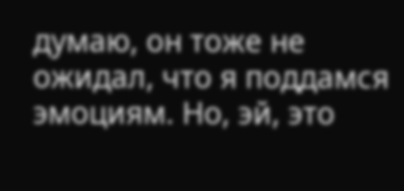думаю, он тоже не ожидал, что я поддамся эмоциям. Но, эй, это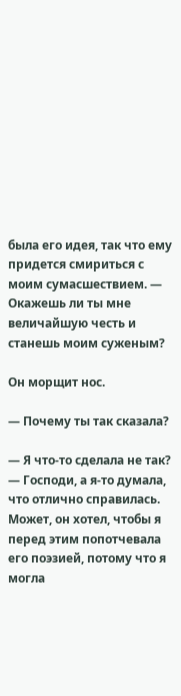была его идея, так что ему придется смириться с моим сумасшествием. — Окажешь ли ты мне величайшую честь и станешь моим суженым?

Он морщит нос.

— Почему ты так сказала?

— Я что-то сделала не так? — Господи, а я-то думала, что отлично справилась. Может, он хотел, чтобы я перед этим попотчевала его поэзией, потому что я могла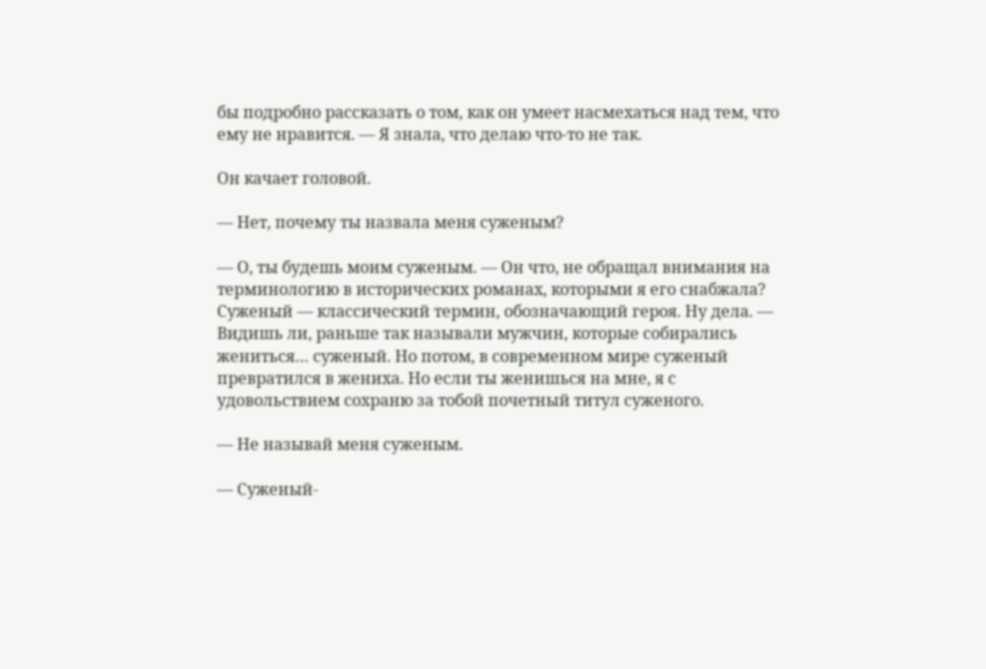бы подробно рассказать о том, как он умеет насмехаться над тем, что ему не нравится. — Я знала, что делаю что-то не так.

Он качает головой.

— Нет, почему ты назвала меня суженым?

— О, ты будешь моим суженым. — Он что, не обращал внимания на терминологию в исторических романах, которыми я его снабжала? Суженый — классический термин, обозначающий героя. Ну дела. — Видишь ли, раньше так называли мужчин, которые собирались жениться… суженый. Но потом, в современном мире суженый превратился в жениха. Но если ты женишься на мне, я с удовольствием сохраню за тобой почетный титул суженого.

— Не называй меня суженым.

— Суженый-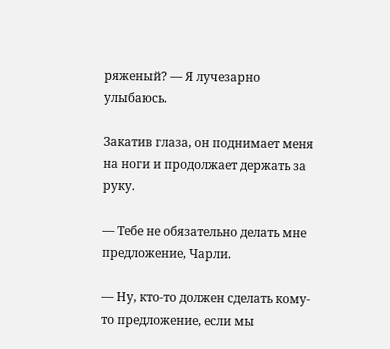ряженый? — Я лучезарно улыбаюсь.

Закатив глаза, он поднимает меня на ноги и продолжает держать за руку.

— Тебе не обязательно делать мне предложение, Чарли.

— Ну, кто-то должен сделать кому-то предложение, если мы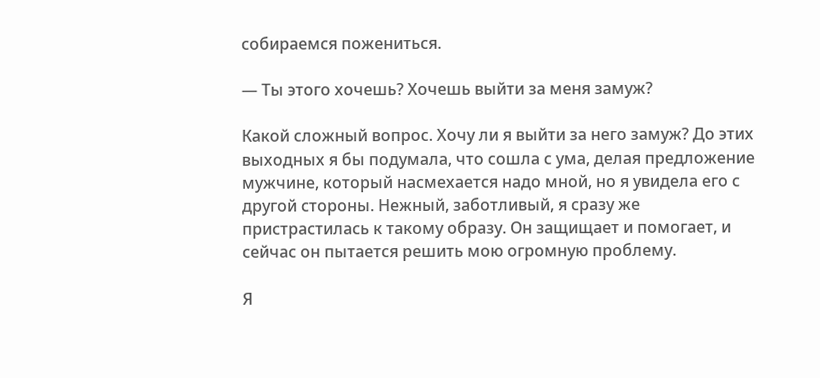собираемся пожениться.

— Ты этого хочешь? Хочешь выйти за меня замуж?

Какой сложный вопрос. Хочу ли я выйти за него замуж? До этих выходных я бы подумала, что сошла с ума, делая предложение мужчине, который насмехается надо мной, но я увидела его с другой стороны. Нежный, заботливый, я сразу же пристрастилась к такому образу. Он защищает и помогает, и сейчас он пытается решить мою огромную проблему.

Я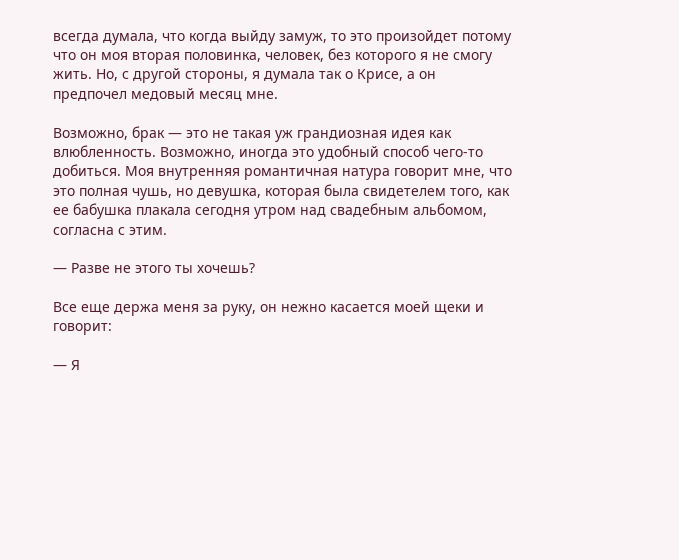всегда думала, что когда выйду замуж, то это произойдет потому что он моя вторая половинка, человек, без которого я не смогу жить. Но, с другой стороны, я думала так о Крисе, а он предпочел медовый месяц мне.

Возможно, брак — это не такая уж грандиозная идея как влюбленность. Возможно, иногда это удобный способ чего-то добиться. Моя внутренняя романтичная натура говорит мне, что это полная чушь, но девушка, которая была свидетелем того, как ее бабушка плакала сегодня утром над свадебным альбомом, согласна с этим.

— Разве не этого ты хочешь?

Все еще держа меня за руку, он нежно касается моей щеки и говорит:

— Я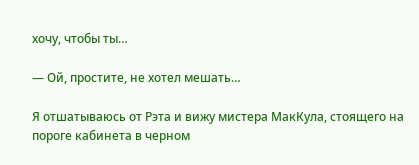хочу, чтобы ты…

— Ой, простите, не хотел мешать…

Я отшатываюсь от Рэта и вижу мистера МакКула, стоящего на пороге кабинета в черном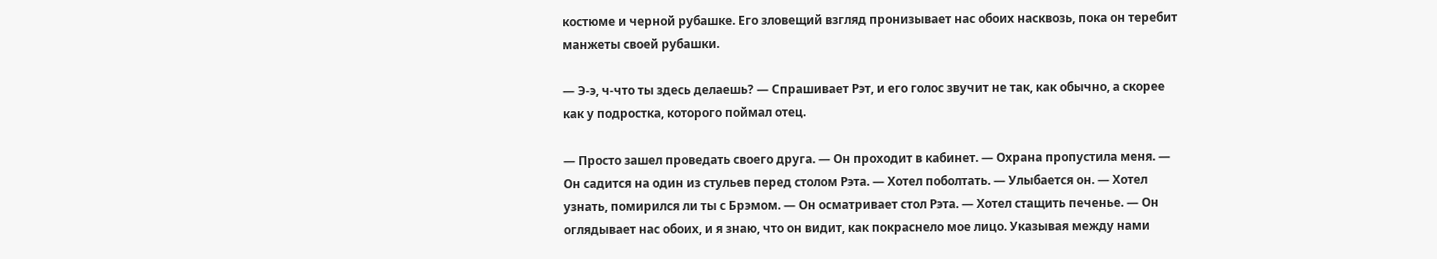костюме и черной рубашке. Его зловещий взгляд пронизывает нас обоих насквозь, пока он теребит манжеты своей рубашки.

— Э-э, ч-что ты здесь делаешь? — Спрашивает Рэт, и его голос звучит не так, как обычно, а скорее как у подростка, которого поймал отец.

— Просто зашел проведать своего друга. — Он проходит в кабинет. — Охрана пропустила меня. — Он садится на один из стульев перед столом Рэта. — Хотел поболтать. — Улыбается он. — Хотел узнать, помирился ли ты с Брэмом. — Он осматривает стол Рэта. — Хотел стащить печенье. — Он оглядывает нас обоих, и я знаю, что он видит, как покраснело мое лицо. Указывая между нами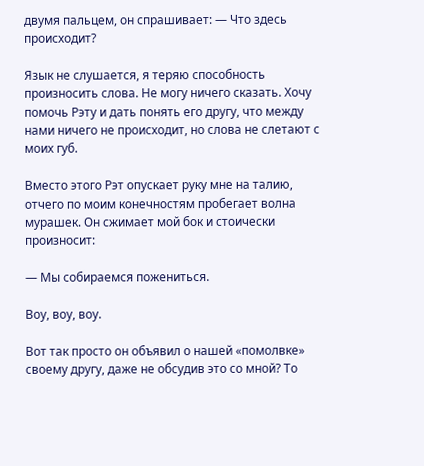двумя пальцем, он спрашивает: — Что здесь происходит?

Язык не слушается, я теряю способность произносить слова. Не могу ничего сказать. Хочу помочь Рэту и дать понять его другу, что между нами ничего не происходит, но слова не слетают с моих губ.

Вместо этого Рэт опускает руку мне на талию, отчего по моим конечностям пробегает волна мурашек. Он сжимает мой бок и стоически произносит:

— Мы собираемся пожениться.

Воу, воу, воу.

Вот так просто он объявил о нашей «помолвке» своему другу, даже не обсудив это со мной? То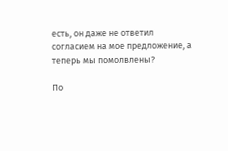есть, он даже не ответил согласием на мое предложение, а теперь мы помолвлены?

По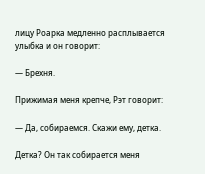лицу Роарка медленно расплывается улыбка и он говорит:

— Брехня.

Прижимая меня крепче, Рэт говорит:

— Да, собираемся. Скажи ему, детка.

Детка? Он так собирается меня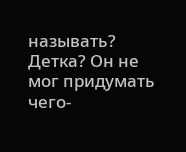называть? Детка? Он не мог придумать чего-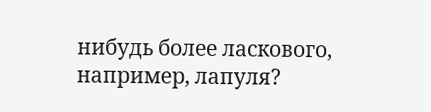нибудь более ласкового, например, лапуля?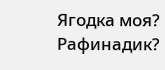Ягодка моя? Рафинадик?